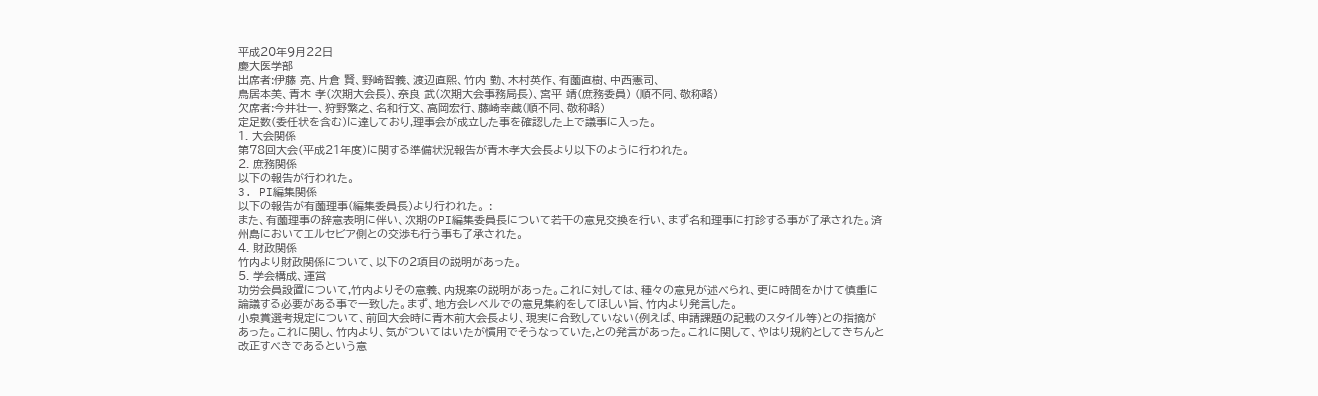平成20年9月22日
慶大医学部
出席者:伊藤 亮、片倉 賢、野崎智義、渡辺直煕、竹内 勤、木村英作、有薗直樹、中西憲司、
鳥居本美、青木 孝(次期大会長)、奈良 武(次期大会事務局長)、宮平 靖(庶務委員) (順不同、敬称略)
欠席者:今井壮一、狩野繁之、名和行文、高岡宏行、藤崎幸蔵(順不同、敬称略)
定足数(委任状を含む)に達しており,理事会が成立した事を確認した上で議事に入った。
1. 大会関係
第78回大会(平成21年度)に関する準備状況報告が青木孝大会長より以下のように行われた。
2. 庶務関係
以下の報告が行われた。
3. PI編集関係
以下の報告が有薗理事(編集委員長)より行われた。 :
また、有薗理事の辞意表明に伴い、次期のPI編集委員長について若干の意見交換を行い、まず名和理事に打診する事が了承された。済州島においてエルセビア側との交渉も行う事も了承された。
4. 財政関係
竹内より財政関係について、以下の2項目の説明があった。
5. 学会構成、運営
功労会員設置について,竹内よりその意義、内規案の説明があった。これに対しては、種々の意見が述べられ、更に時間をかけて慎重に論議する必要がある事で一致した。まず、地方会レベルでの意見集約をしてほしい旨、竹内より発言した。
小泉賞選考規定について、前回大会時に青木前大会長より、現実に合致していない(例えば、申請課題の記載のスタイル等)との指摘があった。これに関し、竹内より、気がついてはいたが慣用でそうなっていた,との発言があった。これに関して、やはり規約としてきちんと改正すべきであるという意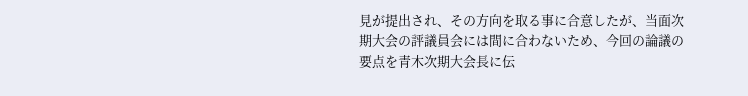見が提出され、その方向を取る事に合意したが、当面次期大会の評議員会には間に合わないため、今回の論議の要点を青木次期大会長に伝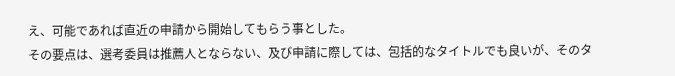え、可能であれば直近の申請から開始してもらう事とした。
その要点は、選考委員は推薦人とならない、及び申請に際しては、包括的なタイトルでも良いが、そのタ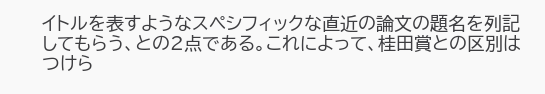イトルを表すようなスペシフィックな直近の論文の題名を列記してもらう、との2点である。これによって、桂田賞との区別はつけら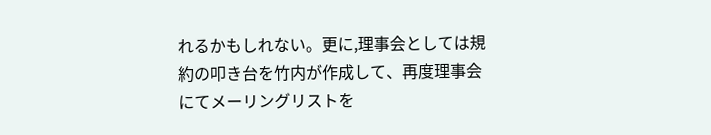れるかもしれない。更に,理事会としては規約の叩き台を竹内が作成して、再度理事会にてメーリングリストを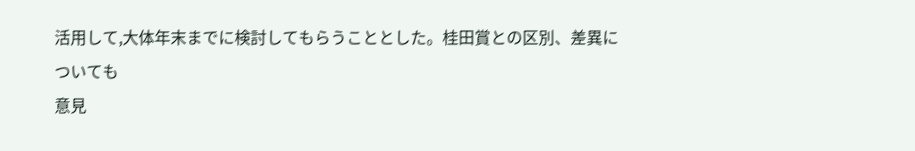活用して,大体年末までに検討してもらうこととした。桂田賞との区別、差異についても
意見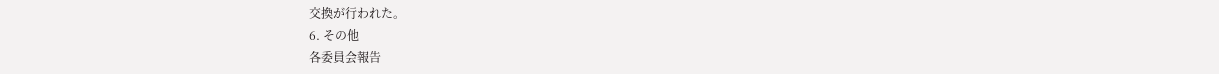交換が行われた。
6. その他
各委員会報告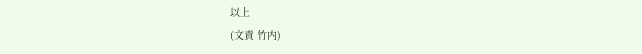以上
(文責 竹内)